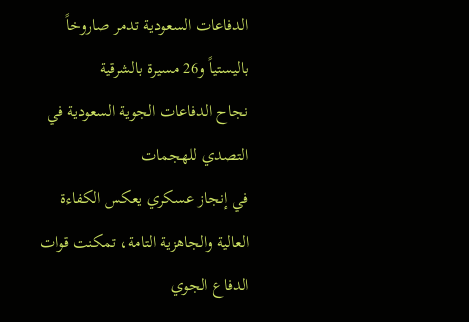الدفاعات السعودية تدمر صاروخاً باليستياً و26 مسيرة بالشرقية
نجاح الدفاعات الجوية السعودية في التصدي للهجمات
في إنجاز عسكري يعكس الكفاءة العالية والجاهزية التامة، تمكنت قوات الدفاع الجوي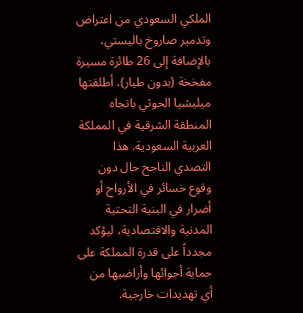الملكي السعودي من اعتراض وتدمير صاروخ باليستي، بالإضافة إلى 26 طائرة مسيرة مفخخة (بدون طيار)، أطلقتها ميليشيا الحوثي باتجاه المنطقة الشرقية في المملكة العربية السعودية. هذا التصدي الناجح حال دون وقوع خسائر في الأرواح أو أضرار في البنية التحتية المدنية والاقتصادية، ليؤكد مجدداً على قدرة المملكة على حماية أجوائها وأراضيها من أي تهديدات خارجية.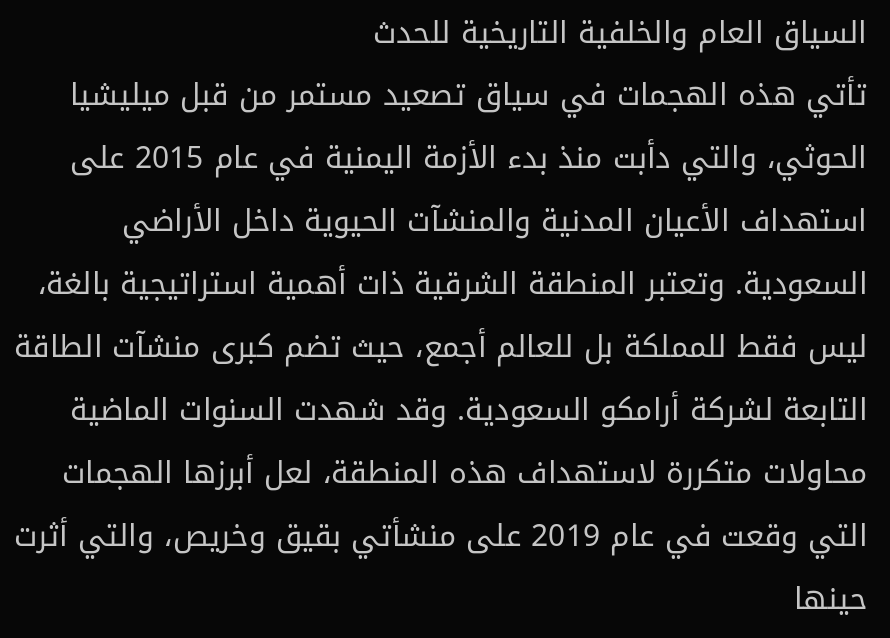السياق العام والخلفية التاريخية للحدث
تأتي هذه الهجمات في سياق تصعيد مستمر من قبل ميليشيا الحوثي، والتي دأبت منذ بدء الأزمة اليمنية في عام 2015 على استهداف الأعيان المدنية والمنشآت الحيوية داخل الأراضي السعودية. وتعتبر المنطقة الشرقية ذات أهمية استراتيجية بالغة، ليس فقط للمملكة بل للعالم أجمع، حيث تضم كبرى منشآت الطاقة التابعة لشركة أرامكو السعودية. وقد شهدت السنوات الماضية محاولات متكررة لاستهداف هذه المنطقة، لعل أبرزها الهجمات التي وقعت في عام 2019 على منشأتي بقيق وخريص، والتي أثرت حينها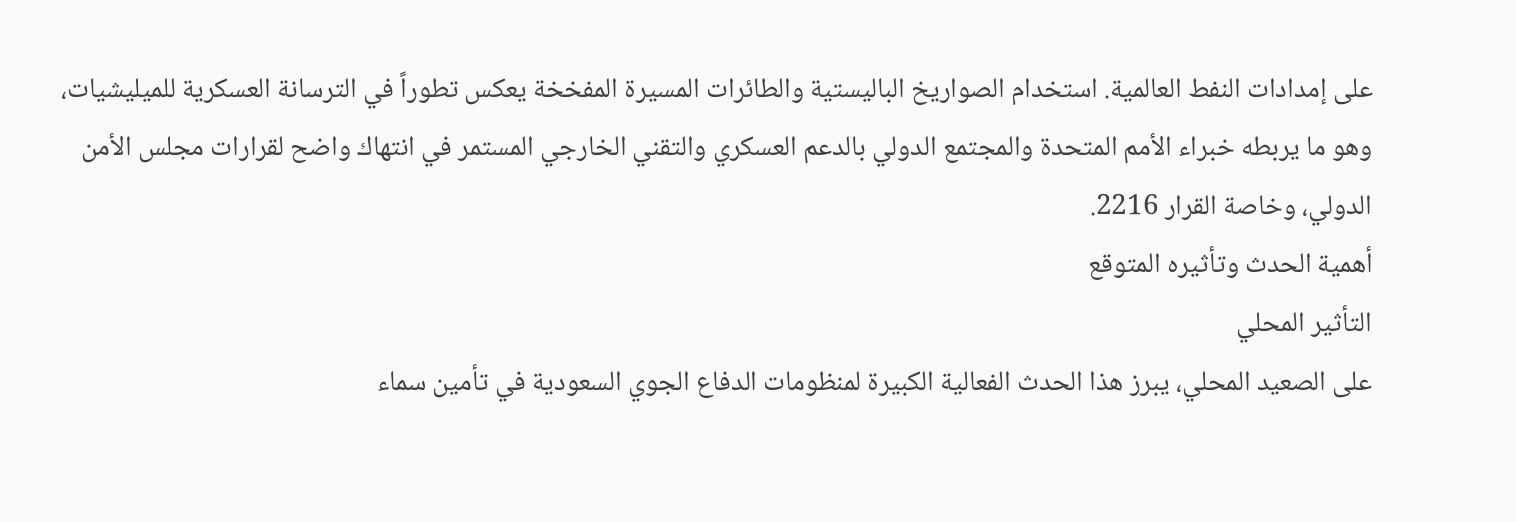على إمدادات النفط العالمية. استخدام الصواريخ الباليستية والطائرات المسيرة المفخخة يعكس تطوراً في الترسانة العسكرية للميليشيات، وهو ما يربطه خبراء الأمم المتحدة والمجتمع الدولي بالدعم العسكري والتقني الخارجي المستمر في انتهاك واضح لقرارات مجلس الأمن الدولي، وخاصة القرار 2216.
أهمية الحدث وتأثيره المتوقع
التأثير المحلي
على الصعيد المحلي، يبرز هذا الحدث الفعالية الكبيرة لمنظومات الدفاع الجوي السعودية في تأمين سماء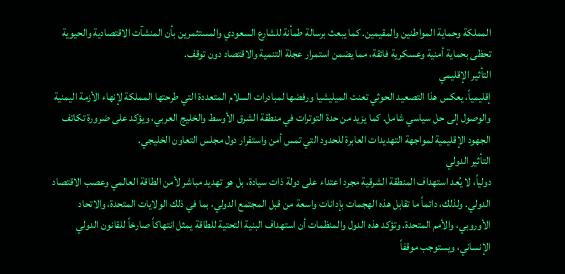المملكة وحماية المواطنين والمقيمين. كما يبعث برسالة طمأنة للشارع السعودي والمستثمرين بأن المنشآت الاقتصادية والحيوية تحظى بحماية أمنية وعسكرية فائقة، مما يضمن استمرار عجلة التنمية والاقتصاد دون توقف.
التأثير الإقليمي
إقليمياً، يعكس هذا التصعيد الحوثي تعنت الميليشيا ورفضها لمبادرات السلام المتعددة التي طرحتها المملكة لإنهاء الأزمة اليمنية والوصول إلى حل سياسي شامل. كما يزيد من حدة التوترات في منطقة الشرق الأوسط والخليج العربي، ويؤكد على ضرورة تكاتف الجهود الإقليمية لمواجهة التهديدات العابرة للحدود التي تمس أمن واستقرار دول مجلس التعاون الخليجي.
التأثير الدولي
دولياً، لا يُعد استهداف المنطقة الشرقية مجرد اعتداء على دولة ذات سيادة، بل هو تهديد مباشر لأمن الطاقة العالمي وعصب الاقتصاد الدولي. ولذلك، دائماً ما تقابل هذه الهجمات بإدانات واسعة من قبل المجتمع الدولي، بما في ذلك الولايات المتحدة، والاتحاد الأوروبي، والأمم المتحدة. وتؤكد هذه الدول والمنظمات أن استهداف البنية التحتية للطاقة يمثل انتهاكاً صارخاً للقانون الدولي الإنساني، ويستوجب موقفاً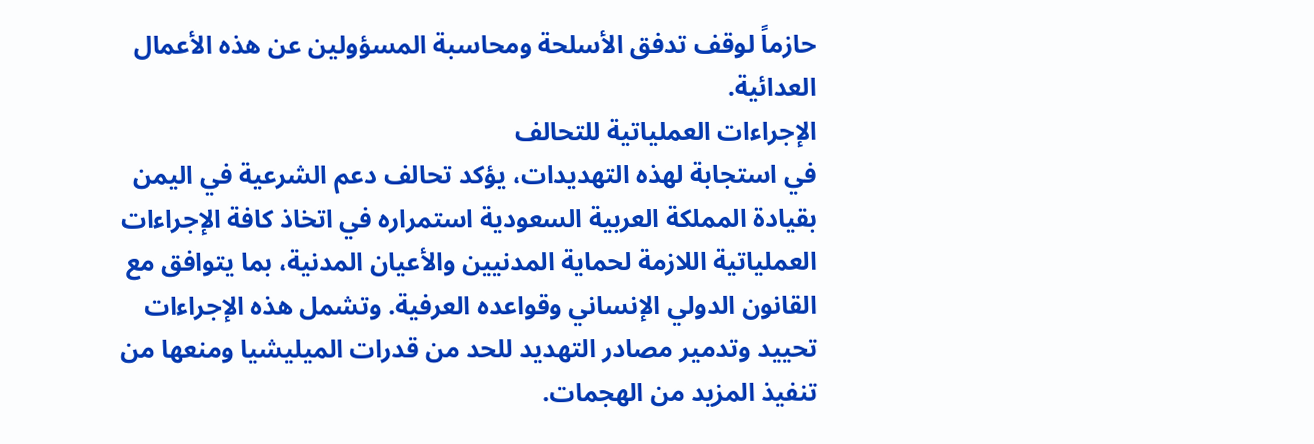حازماً لوقف تدفق الأسلحة ومحاسبة المسؤولين عن هذه الأعمال العدائية.
الإجراءات العملياتية للتحالف
في استجابة لهذه التهديدات، يؤكد تحالف دعم الشرعية في اليمن بقيادة المملكة العربية السعودية استمراره في اتخاذ كافة الإجراءات العملياتية اللازمة لحماية المدنيين والأعيان المدنية، بما يتوافق مع القانون الدولي الإنساني وقواعده العرفية. وتشمل هذه الإجراءات تحييد وتدمير مصادر التهديد للحد من قدرات الميليشيا ومنعها من تنفيذ المزيد من الهجمات.